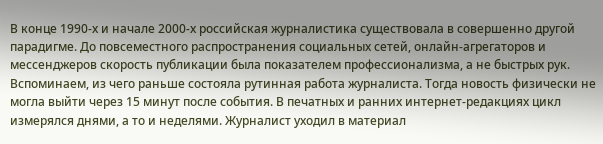В конце 1990-х и начале 2000-х российская журналистика существовала в совершенно другой парадигме. До повсеместного распространения социальных сетей, онлайн-агрегаторов и мессенджеров скорость публикации была показателем профессионализма, а не быстрых рук. Вспоминаем, из чего раньше состояла рутинная работа журналиста. Тогда новость физически не могла выйти через 15 минут после события. В печатных и ранних интернет-редакциях цикл измерялся днями, а то и неделями. Журналист уходил в материал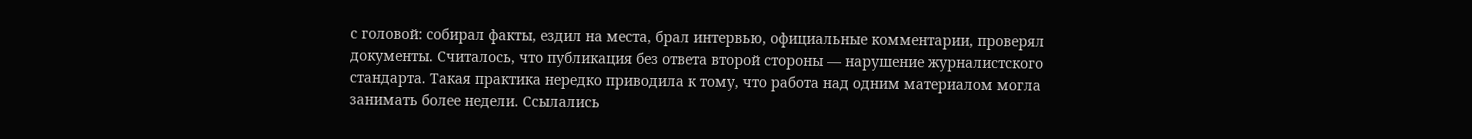с головой: собирал факты, ездил на места, брал интервью, официальные комментарии, проверял документы. Считалось, что публикация без ответа второй стороны — нарушение журналистского стандарта. Такая практика нередко приводила к тому, что работа над одним материалом могла занимать более недели. Ссылались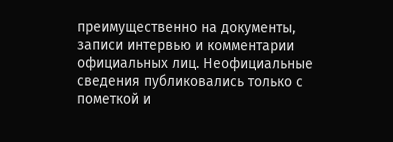преимущественно на документы, записи интервью и комментарии официальных лиц. Неофициальные сведения публиковались только с пометкой и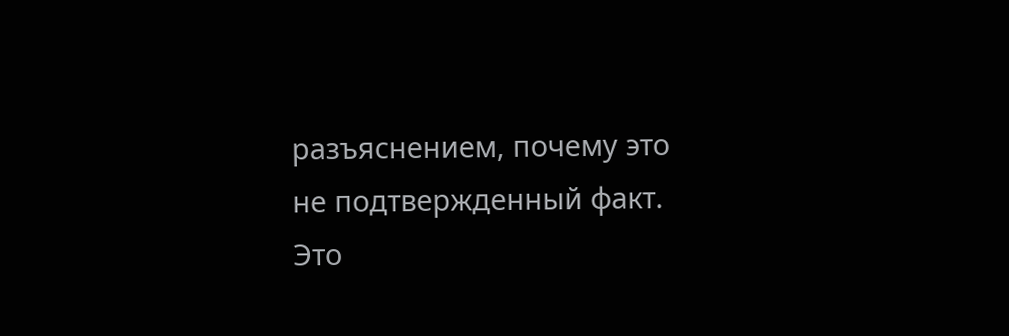разъяснением, почему это не подтвержденный факт. Это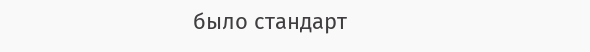было стандарт